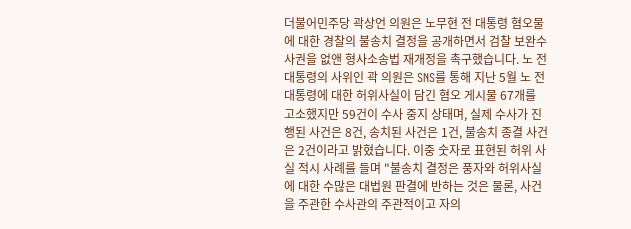더불어민주당 곽상언 의원은 노무현 전 대통령 혐오물에 대한 경찰의 불송치 결정을 공개하면서 검찰 보완수사권을 없앤 형사소송법 재개정을 촉구했습니다. 노 전 대통령의 사위인 곽 의원은 SNS를 통해 지난 5월 노 전 대통령에 대한 허위사실이 담긴 혐오 게시물 67개를 고소했지만 59건이 수사 중지 상태며, 실제 수사가 진행된 사건은 8건, 송치된 사건은 1건, 불송치 종결 사건은 2건이라고 밝혔습니다. 이중 숫자로 표현된 허위 사실 적시 사례를 들며 "불송치 결정은 풍자와 허위사실에 대한 수많은 대법원 판결에 반하는 것은 물론, 사건을 주관한 수사관의 주관적이고 자의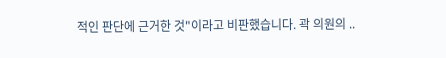적인 판단에 근거한 것"이라고 비판했습니다. 곽 의원의 ..